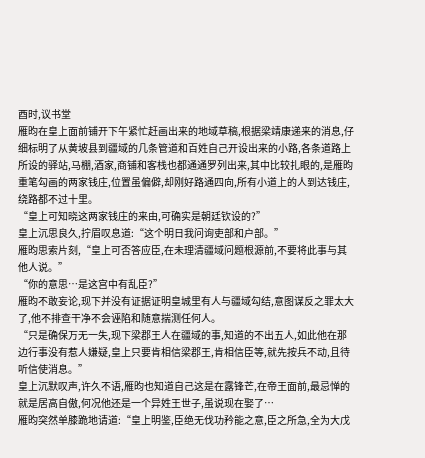酉时,议书堂
雁昀在皇上面前铺开下午紧忙赶画出来的地域草稿,根据梁靖康递来的消息,仔细标明了从黄坡县到疆域的几条管道和百姓自己开设出来的小路,各条道路上所设的驿站,马棚,酒家,商铺和客栈也都通通罗列出来,其中比较扎眼的,是雁昀重笔勾画的两家钱庄,位置虽偏僻,却刚好路通四向,所有小道上的人到达钱庄,绕路都不过十里。
“皇上可知晓这两家钱庄的来由,可确实是朝廷钦设的?”
皇上沉思良久,拧眉叹息道:“这个明日我问询吏部和户部。”
雁昀思索片刻,“皇上可否答应臣,在未理清疆域问题根源前,不要将此事与其他人说。”
“你的意思…是这宫中有乱臣?”
雁昀不敢妄论,现下并没有证据证明皇城里有人与疆域勾结,意图谋反之罪太大了,他不排查干净不会诬陷和随意揣测任何人。
“只是确保万无一失,现下梁郡王人在疆域的事,知道的不出五人,如此他在那边行事没有惹人嫌疑,皇上只要肯相信梁郡王,肯相信臣等,就先按兵不动,且待听信使消息。”
皇上沉默叹声,许久不语,雁昀也知道自己这是在露锋芒,在帝王面前,最忌惮的就是居高自傲,何况他还是一个异姓王世子,虽说现在娶了…
雁昀突然单膝跪地请道:“皇上明鉴,臣绝无伐功矜能之意,臣之所急,全为大戊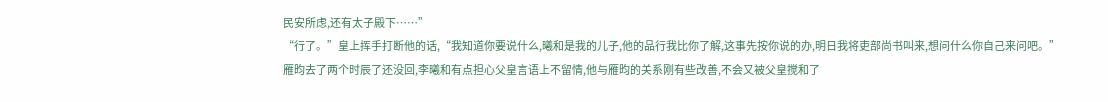民安所虑,还有太子殿下……”
“行了。”皇上挥手打断他的话,“我知道你要说什么,曦和是我的儿子,他的品行我比你了解,这事先按你说的办,明日我将吏部尚书叫来,想问什么你自己来问吧。”
雁昀去了两个时辰了还没回,李曦和有点担心父皇言语上不留情,他与雁昀的关系刚有些改善,不会又被父皇搅和了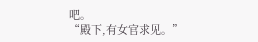吧。
“殿下,有女官求见。”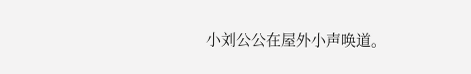小刘公公在屋外小声唤道。